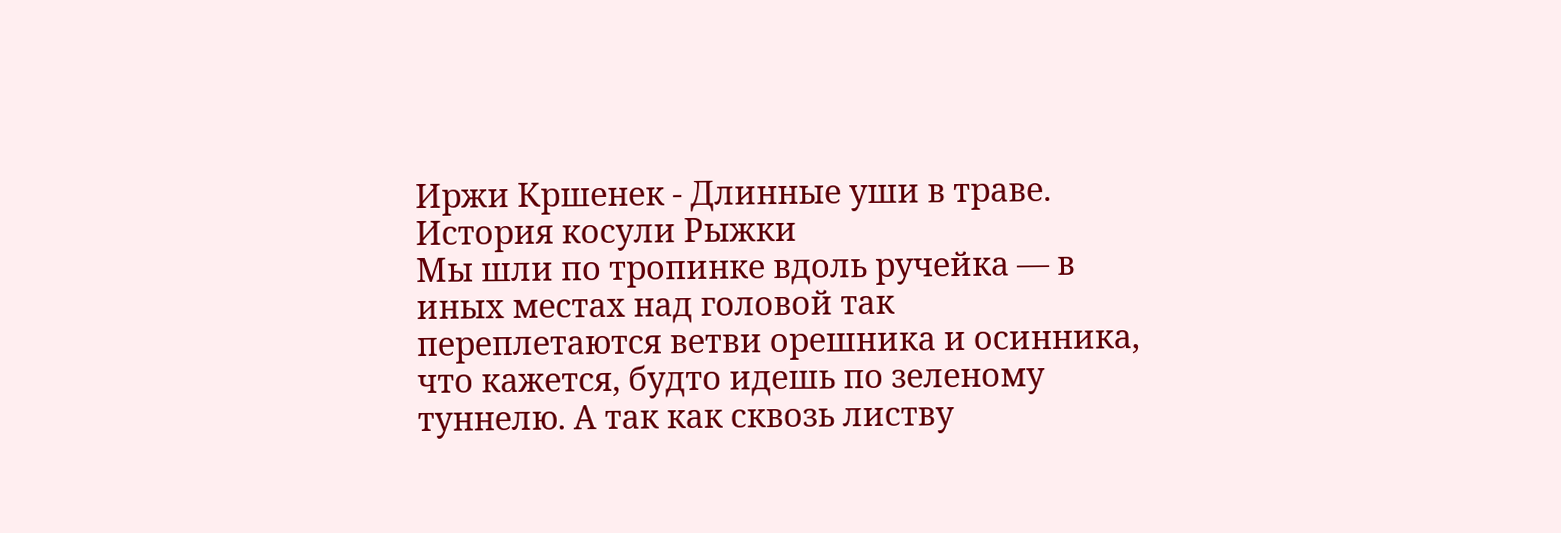Иржи Кршенек - Длинные уши в траве. История косули Рыжки
Мы шли по тропинке вдоль ручейка — в иных местах над головой так переплетаются ветви орешника и осинника, что кажется, будто идешь по зеленому туннелю. А так как сквозь листву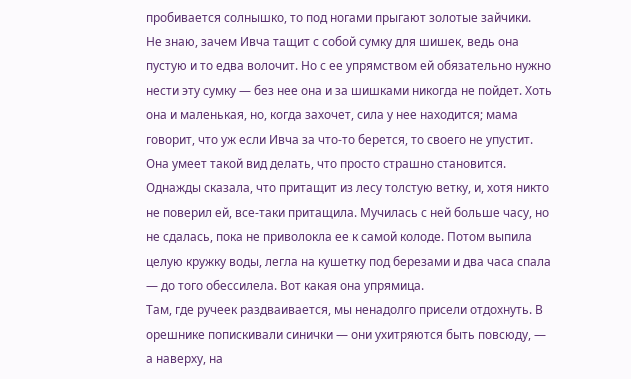пробивается солнышко, то под ногами прыгают золотые зайчики.
Не знаю, зачем Ивча тащит с собой сумку для шишек, ведь она пустую и то едва волочит. Но с ее упрямством ей обязательно нужно нести эту сумку — без нее она и за шишками никогда не пойдет. Хоть она и маленькая, но, когда захочет, сила у нее находится; мама говорит, что уж если Ивча за что-то берется, то своего не упустит. Она умеет такой вид делать, что просто страшно становится. Однажды сказала, что притащит из лесу толстую ветку, и, хотя никто не поверил ей, все-таки притащила. Мучилась с ней больше часу, но не сдалась, пока не приволокла ее к самой колоде. Потом выпила целую кружку воды, легла на кушетку под березами и два часа спала — до того обессилела. Вот какая она упрямица.
Там, где ручеек раздваивается, мы ненадолго присели отдохнуть. В орешнике попискивали синички — они ухитряются быть повсюду, — а наверху, на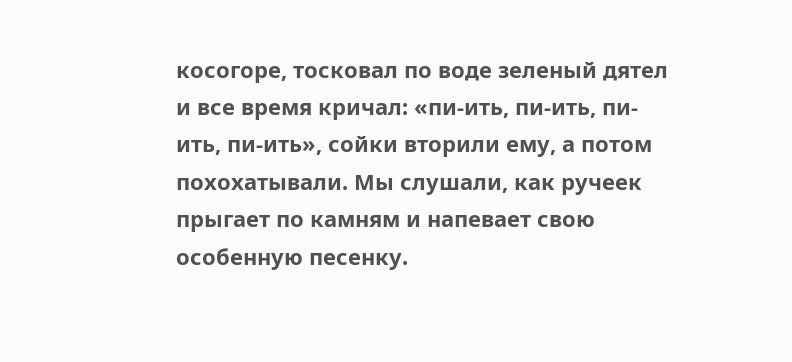косогоре, тосковал по воде зеленый дятел и все время кричал: «пи-ить, пи-ить, пи-ить, пи-ить», сойки вторили ему, а потом похохатывали. Мы слушали, как ручеек прыгает по камням и напевает свою особенную песенку.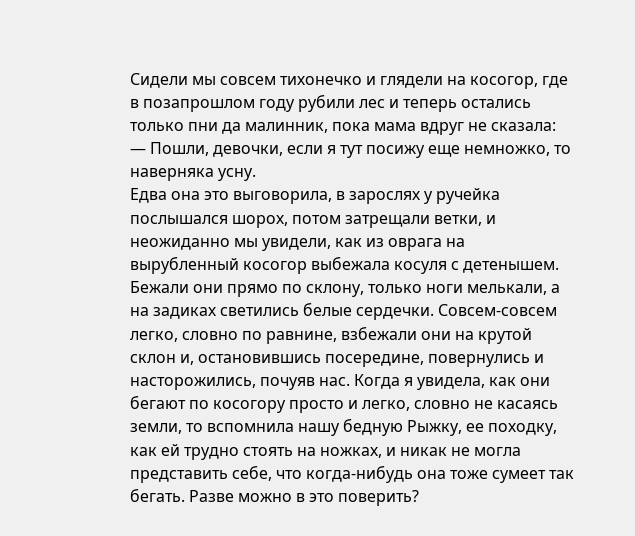Сидели мы совсем тихонечко и глядели на косогор, где в позапрошлом году рубили лес и теперь остались только пни да малинник, пока мама вдруг не сказала:
— Пошли, девочки, если я тут посижу еще немножко, то наверняка усну.
Едва она это выговорила, в зарослях у ручейка послышался шорох, потом затрещали ветки, и неожиданно мы увидели, как из оврага на вырубленный косогор выбежала косуля с детенышем. Бежали они прямо по склону, только ноги мелькали, а на задиках светились белые сердечки. Совсем-совсем легко, словно по равнине, взбежали они на крутой склон и, остановившись посередине, повернулись и насторожились, почуяв нас. Когда я увидела, как они бегают по косогору просто и легко, словно не касаясь земли, то вспомнила нашу бедную Рыжку, ее походку, как ей трудно стоять на ножках, и никак не могла представить себе, что когда-нибудь она тоже сумеет так бегать. Разве можно в это поверить?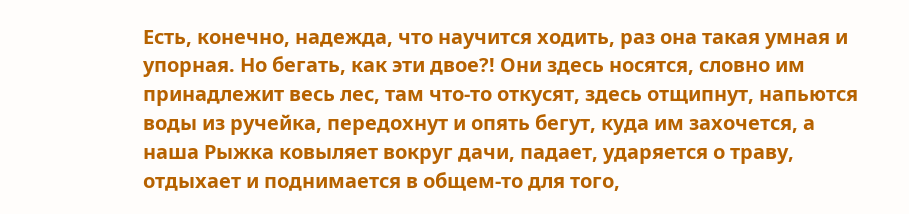Есть, конечно, надежда, что научится ходить, раз она такая умная и упорная. Но бегать, как эти двое?! Они здесь носятся, словно им принадлежит весь лес, там что-то откусят, здесь отщипнут, напьются воды из ручейка, передохнут и опять бегут, куда им захочется, а наша Рыжка ковыляет вокруг дачи, падает, ударяется о траву, отдыхает и поднимается в общем-то для того,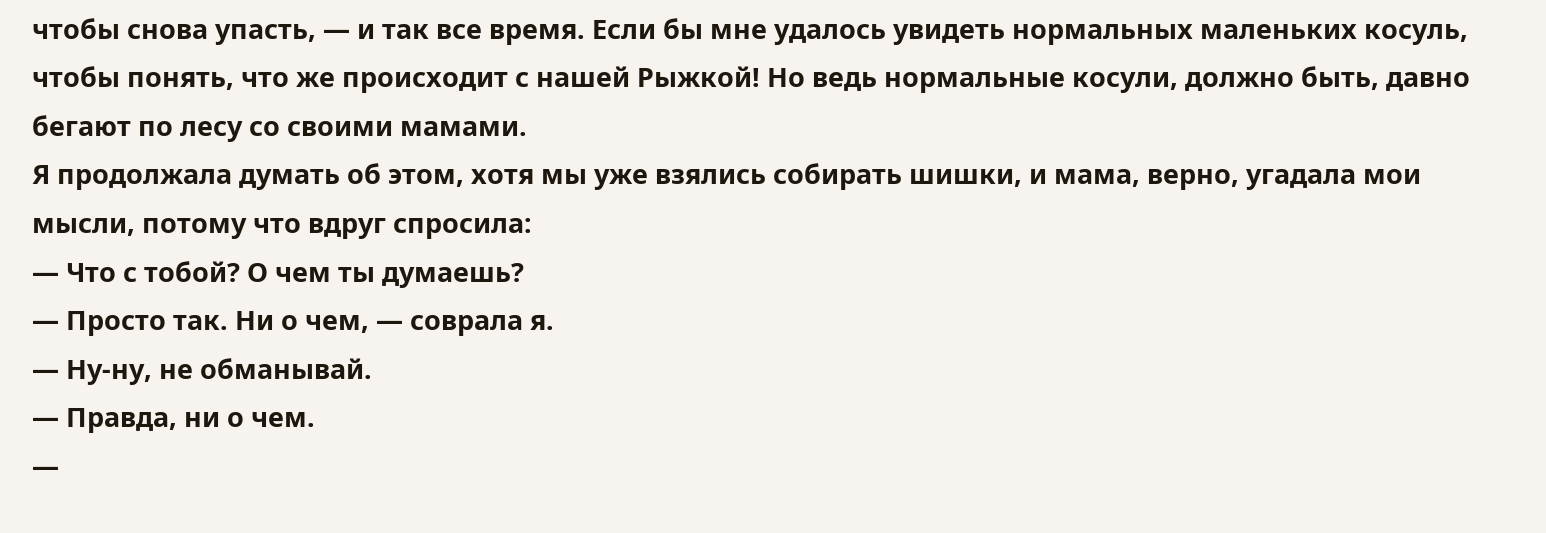чтобы снова упасть, — и так все время. Если бы мне удалось увидеть нормальных маленьких косуль, чтобы понять, что же происходит с нашей Рыжкой! Но ведь нормальные косули, должно быть, давно бегают по лесу со своими мамами.
Я продолжала думать об этом, хотя мы уже взялись собирать шишки, и мама, верно, угадала мои мысли, потому что вдруг спросила:
— Что с тобой? О чем ты думаешь?
— Просто так. Ни о чем, — соврала я.
— Ну-ну, не обманывай.
— Правда, ни о чем.
—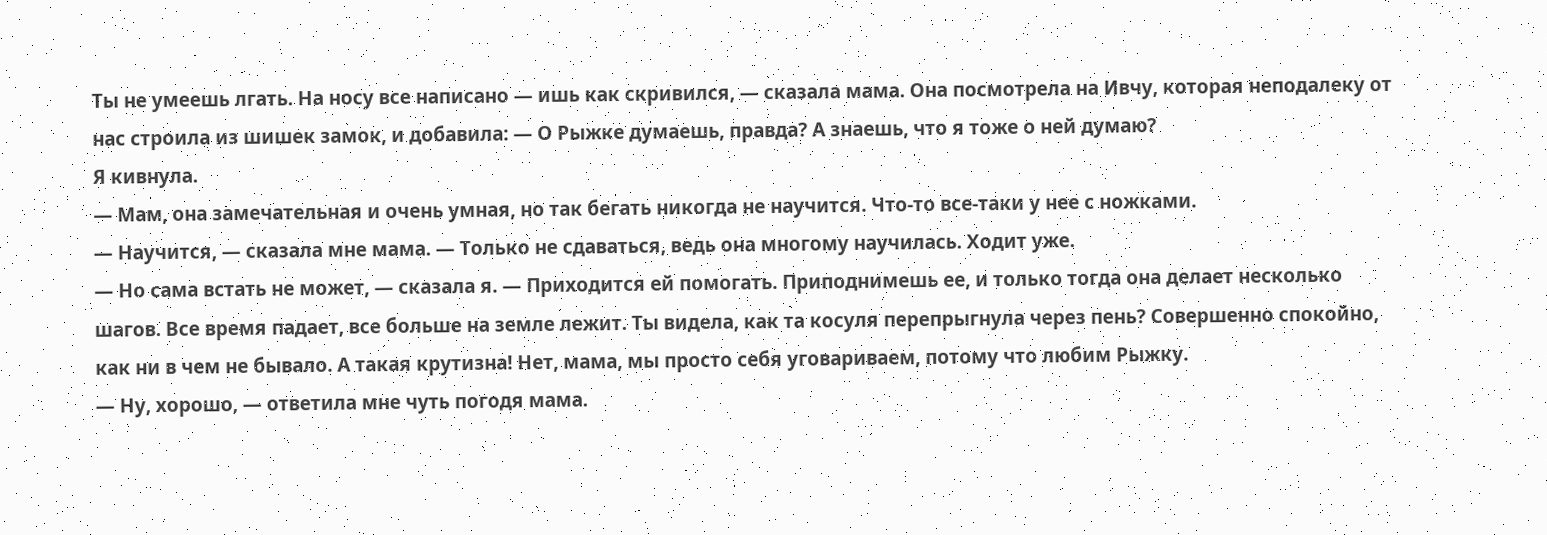Ты не умеешь лгать. На носу все написано — ишь как скривился, — сказала мама. Она посмотрела на Ивчу, которая неподалеку от нас строила из шишек замок, и добавила: — О Рыжке думаешь, правда? А знаешь, что я тоже о ней думаю?
Я кивнула.
— Мам, она замечательная и очень умная, но так бегать никогда не научится. Что-то все-таки у нее с ножками.
— Научится, — сказала мне мама. — Только не сдаваться, ведь она многому научилась. Ходит уже.
— Но сама встать не может, — сказала я. — Приходится ей помогать. Приподнимешь ее, и только тогда она делает несколько шагов. Все время падает, все больше на земле лежит. Ты видела, как та косуля перепрыгнула через пень? Совершенно спокойно, как ни в чем не бывало. А такая крутизна! Нет, мама, мы просто себя уговариваем, потому что любим Рыжку.
— Ну, хорошо, — ответила мне чуть погодя мама.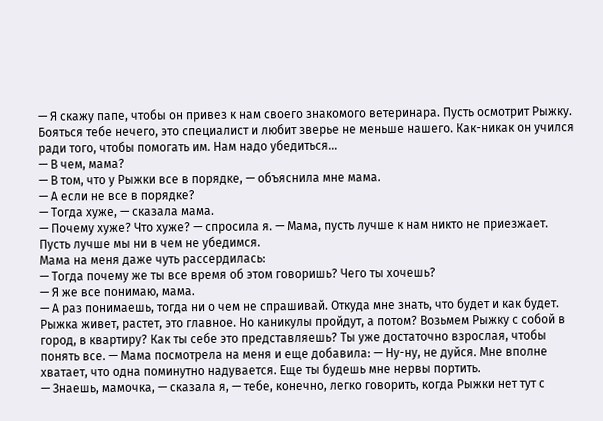— Я скажу папе, чтобы он привез к нам своего знакомого ветеринара. Пусть осмотрит Рыжку. Бояться тебе нечего, это специалист и любит зверье не меньше нашего. Как-никак он учился ради того, чтобы помогать им. Нам надо убедиться…
— В чем, мама?
— В том, что у Рыжки все в порядке, — объяснила мне мама.
— А если не все в порядке?
— Тогда хуже, — сказала мама.
— Почему хуже? Что хуже? — спросила я. — Мама, пусть лучше к нам никто не приезжает. Пусть лучше мы ни в чем не убедимся.
Мама на меня даже чуть рассердилась:
— Тогда почему же ты все время об этом говоришь? Чего ты хочешь?
— Я же все понимаю, мама.
— А раз понимаешь, тогда ни о чем не спрашивай. Откуда мне знать, что будет и как будет. Рыжка живет, растет, это главное. Но каникулы пройдут, а потом? Возьмем Рыжку с собой в город, в квартиру? Как ты себе это представляешь? Ты уже достаточно взрослая, чтобы понять все. — Мама посмотрела на меня и еще добавила: — Ну-ну, не дуйся. Мне вполне хватает, что одна поминутно надувается. Еще ты будешь мне нервы портить.
— Знаешь, мамочка, — сказала я, — тебе, конечно, легко говорить, когда Рыжки нет тут с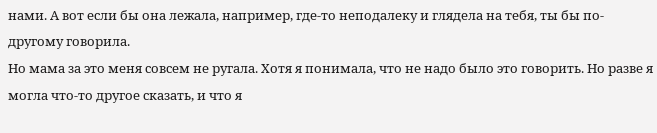нами. А вот если бы она лежала, например, где-то неподалеку и глядела на тебя, ты бы по-другому говорила.
Но мама за это меня совсем не ругала. Хотя я понимала, что не надо было это говорить. Но разве я могла что-то другое сказать, и что я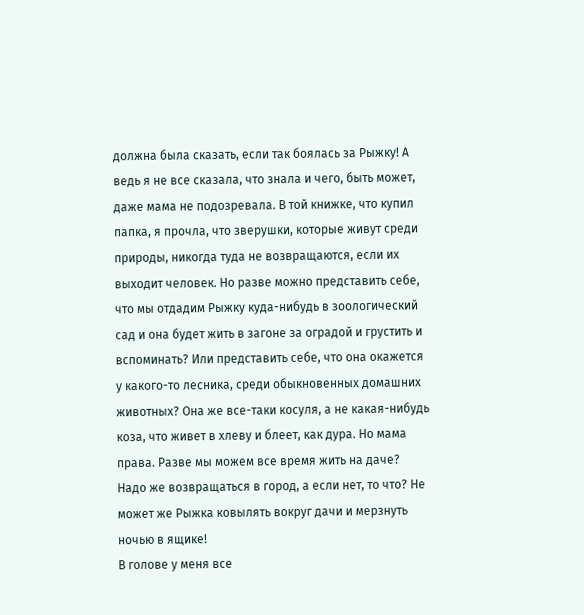должна была сказать, если так боялась за Рыжку! А ведь я не все сказала, что знала и чего, быть может, даже мама не подозревала. В той книжке, что купил папка, я прочла, что зверушки, которые живут среди природы, никогда туда не возвращаются, если их выходит человек. Но разве можно представить себе, что мы отдадим Рыжку куда-нибудь в зоологический сад и она будет жить в загоне за оградой и грустить и вспоминать? Или представить себе, что она окажется у какого-то лесника, среди обыкновенных домашних животных? Она же все-таки косуля, а не какая-нибудь коза, что живет в хлеву и блеет, как дура. Но мама права. Разве мы можем все время жить на даче? Надо же возвращаться в город, а если нет, то что? Не может же Рыжка ковылять вокруг дачи и мерзнуть ночью в ящике!
В голове у меня все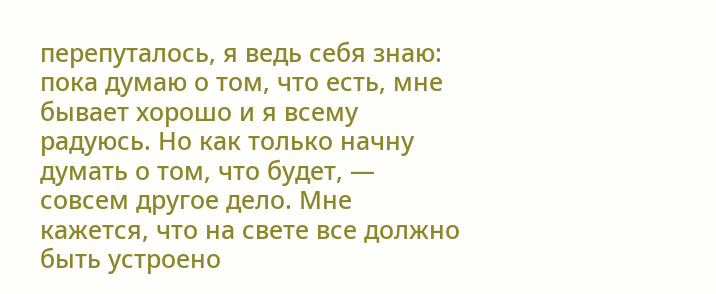перепуталось, я ведь себя знаю: пока думаю о том, что есть, мне бывает хорошо и я всему радуюсь. Но как только начну думать о том, что будет, — совсем другое дело. Мне кажется, что на свете все должно быть устроено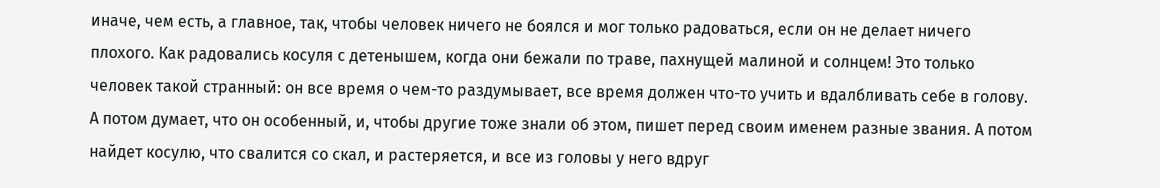иначе, чем есть, а главное, так, чтобы человек ничего не боялся и мог только радоваться, если он не делает ничего плохого. Как радовались косуля с детенышем, когда они бежали по траве, пахнущей малиной и солнцем! Это только человек такой странный: он все время о чем-то раздумывает, все время должен что-то учить и вдалбливать себе в голову. А потом думает, что он особенный, и, чтобы другие тоже знали об этом, пишет перед своим именем разные звания. А потом найдет косулю, что свалится со скал, и растеряется, и все из головы у него вдруг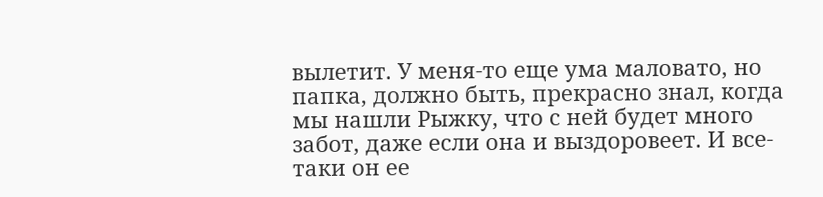вылетит. У меня-то еще ума маловато, но папка, должно быть, прекрасно знал, когда мы нашли Рыжку, что с ней будет много забот, даже если она и выздоровеет. И все-таки он ее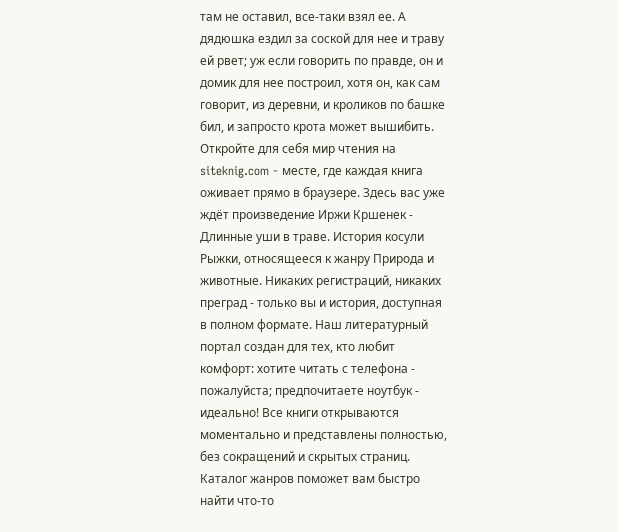там не оставил, все-таки взял ее. А дядюшка ездил за соской для нее и траву ей рвет; уж если говорить по правде, он и домик для нее построил, хотя он, как сам говорит, из деревни, и кроликов по башке бил, и запросто крота может вышибить.
Откройте для себя мир чтения на siteknig.com - месте, где каждая книга оживает прямо в браузере. Здесь вас уже ждёт произведение Иржи Кршенек - Длинные уши в траве. История косули Рыжки, относящееся к жанру Природа и животные. Никаких регистраций, никаких преград - только вы и история, доступная в полном формате. Наш литературный портал создан для тех, кто любит комфорт: хотите читать с телефона - пожалуйста; предпочитаете ноутбук - идеально! Все книги открываются моментально и представлены полностью, без сокращений и скрытых страниц. Каталог жанров поможет вам быстро найти что-то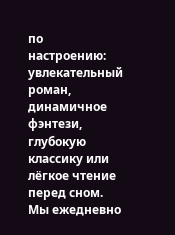по настроению: увлекательный роман, динамичное фэнтези, глубокую классику или лёгкое чтение перед сном. Мы ежедневно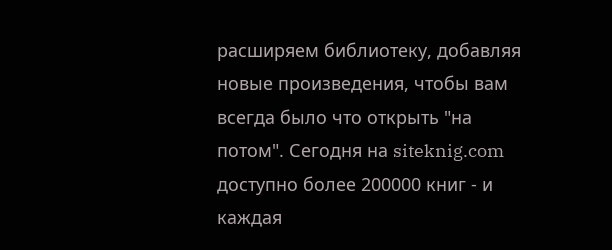расширяем библиотеку, добавляя новые произведения, чтобы вам всегда было что открыть "на потом". Сегодня на siteknig.com доступно более 200000 книг - и каждая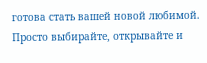готова стать вашей новой любимой. Просто выбирайте, открывайте и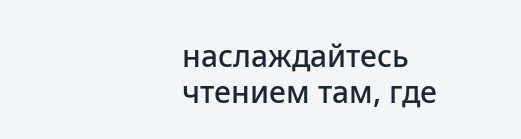наслаждайтесь чтением там, где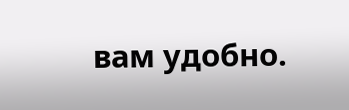вам удобно.